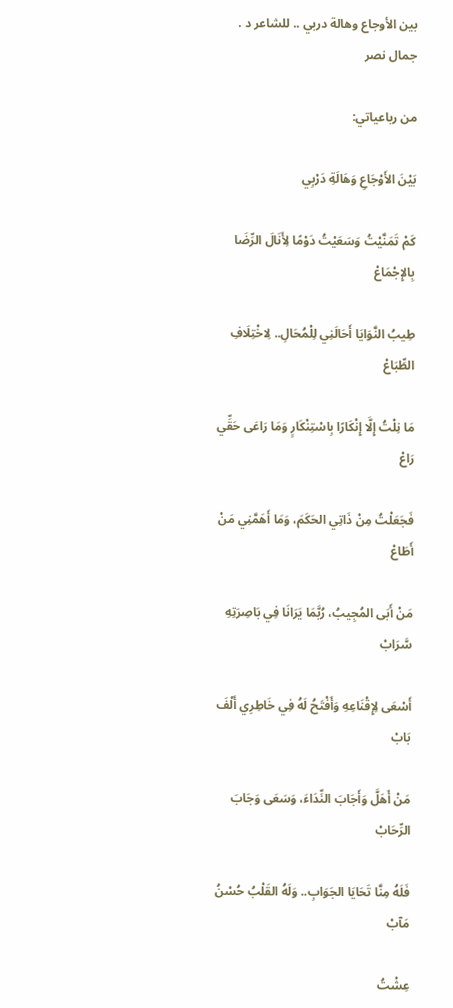بين الأوجاع وهالة دربي .. للشاعر د . جمال نصر

من رباعياتي:

بَيْنَ الأَوْجَاعِ وَهَالَةِ دَرْبِي

كَمْ تَمَنَّيْتُ وَسَعَيْتُ دَوْمًا لِأَنَالَ الرِّضَا بِالإِجْمَاعْ

طِيبُ النَّوَايَا أَحَالَنِي لِلْمُحَالِ.. لِاخْتِلَافِ الطِّبَاعْ

مَا نِلْتُ إِلَّا إِنْكَارًا بِاسْتِنْكَارٍ وَمَا رَاعَى حَقِّي رَاعْ

فَجَعَلْتُ مِنْ ذَاتِي الحَكَمَ، وَمَا أَهَمَّنِي مَنْ أَطَاعْ

مَنْ أَبَى المُجِيبُ، رُبَّمَا يَرَانَا فِي بَاصِرَتِهِ سَّرَابْ

أَسْعَى لِإِقْنَاعِهِ وَأَفْتَحُ لَهُ فِي خَاطِرِي أَلْفَ بَابْ

مَنْ أَهَلَّ وَأَجَابَ النِّدَاءَ، وَسَعَى وَجَابَ الرِّحَابْ

فَلَهُ مِنَّا تَحَايَا الجَوَابِ.. وَلَهُ القَلْبُ حُسْنُ مَآبْ

عِشْتُ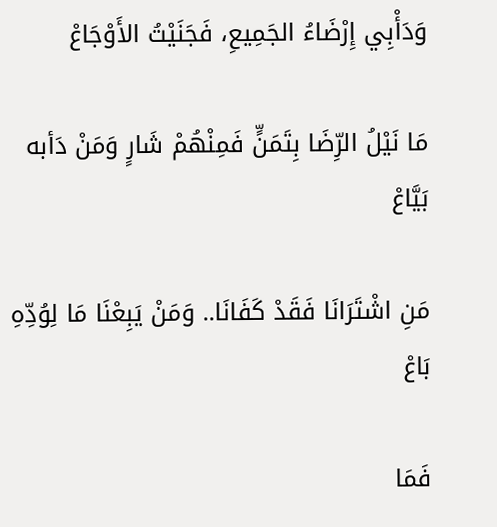وَدَأْبِي إِرْضَاءُ الجَمِيعِ، فَجَنَيْتُ الأَوْجَاعْ

مَا نَيْلُ الرِّضَا بِتَمَنٍّ فَمِنْهُمْ شَارٍ وَمَنْ دَأبه بَيَّاعْ

مَنِ اشْتَرَانَا فَقَدْ كَفَانَا.. وَمَنْ يَبِعْنَا مَا لِوُدِّهِ بَاعْ

فَمَا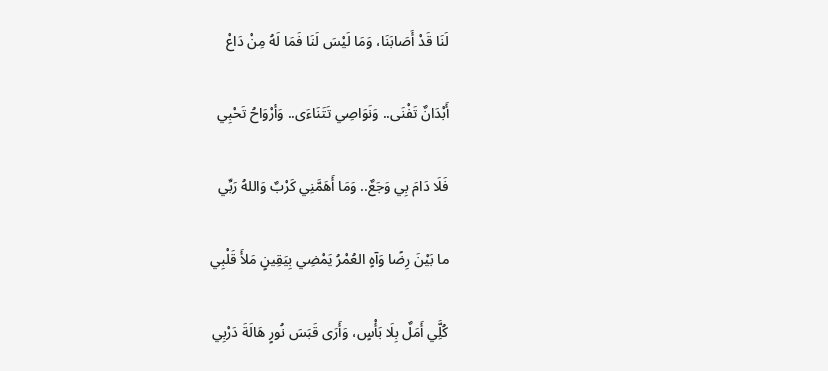لَنَا قَدْ أَصَابَنَا، وَمَا لَيْسَ لَنَا فَمَا لَهُ مِنْ دَاعْ

أَبْدَانٌ تَفْنَى.. وَنَوَاصِي تَتَنَاءَى.. وَأرْوَاحُ تَحْبِي

فَلَا دَامَ بِي وَجَعٌ.. وَمَا أَهَمَّنِي كَرْبٌ وَاللهُ رَبِّي

ما بَيْنَ رِضًا وَآهٍ العُمْرُ يَمْضِي بِيَقِينٍ مَلأَ قَلْبِي

كُلَِّي أَمَلٌ بِلَا بَأْسٍ، وَأَرَى قَبَسَ نُورٍ هَالَةَ دَرْبِي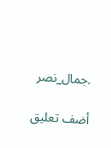.جمال_نصر

أضف تعليق